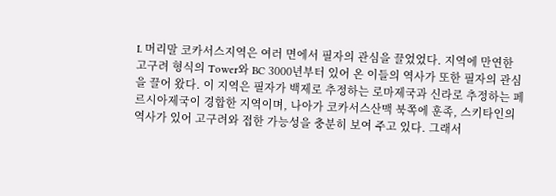I. 머리말 코카서스지역은 여러 면에서 필자의 관심을 끌었었다. 지역에 만연한 고구려 형식의 Tower와 BC 3000년부터 있어 온 이들의 역사가 또한 필자의 관심을 끌어 왔다. 이 지역은 필자가 백제로 추정하는 로마제국과 신라로 추정하는 페르시아제국이 경합한 지역이며, 나아가 코카서스산맥 북쪽에 훈족, 스키타인의 역사가 있어 고구려와 접한 가능성을 충분히 보여 주고 있다. 그래서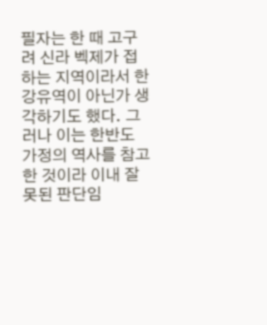필자는 한 때 고구려 신라 벡제가 접하는 지역이라서 한강유역이 아닌가 생각하기도 했다. 그러나 이는 한반도 가정의 역사를 참고한 것이라 이내 잘못된 판단임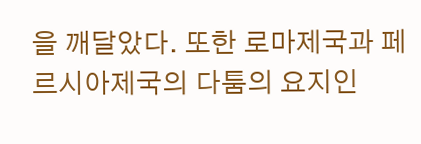을 깨달았다. 또한 로마제국과 페르시아제국의 다툼의 요지인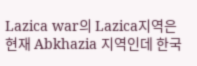Lazica war의 Lazica지역은 현재 Abkhazia 지역인데 한국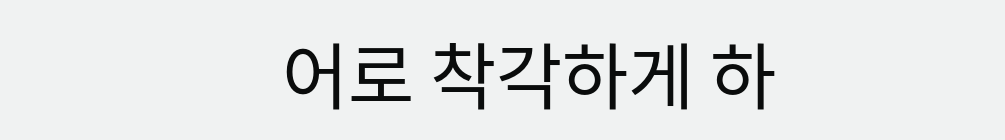어로 착각하게 하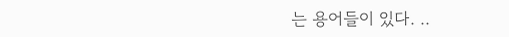는 용어들이 있다. ..